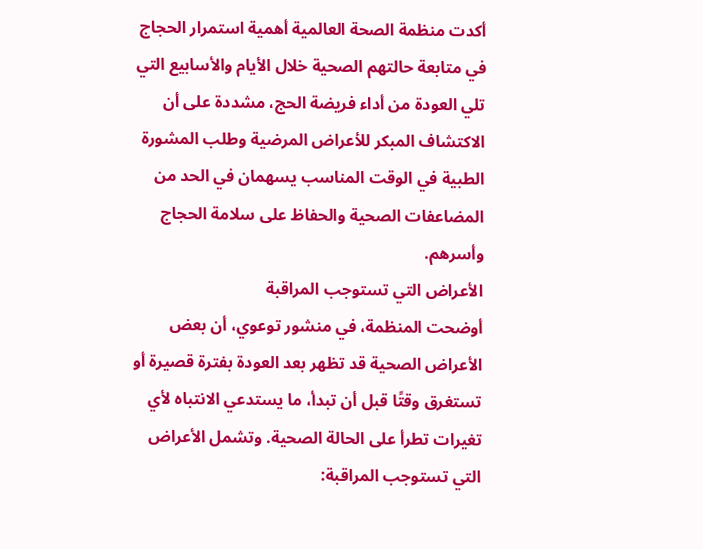أكدت منظمة الصحة العالمية أهمية استمرار الحجاج في متابعة حالتهم الصحية خلال الأيام والأسابيع التي تلي العودة من أداء فريضة الحج، مشددة على أن الاكتشاف المبكر للأعراض المرضية وطلب المشورة الطبية في الوقت المناسب يسهمان في الحد من المضاعفات الصحية والحفاظ على سلامة الحجاج وأسرهم.
الأعراض التي تستوجب المراقبة
أوضحت المنظمة، في منشور توعوي، أن بعض الأعراض الصحية قد تظهر بعد العودة بفترة قصيرة أو تستغرق وقتًا قبل أن تبدأ، ما يستدعي الانتباه لأي تغيرات تطرأ على الحالة الصحية. وتشمل الأعراض التي تستوجب المراقبة: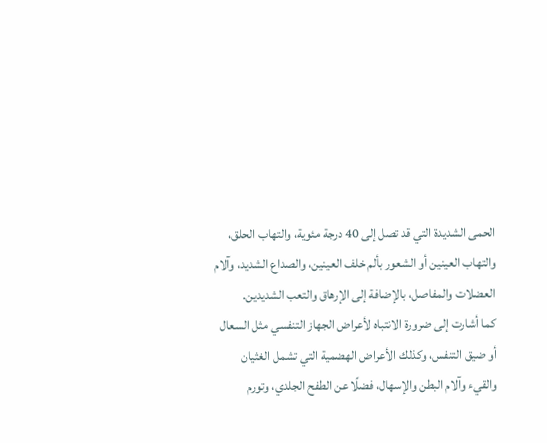الحمى الشديدة التي قد تصل إلى 40 درجة مئوية، والتهاب الحلق، والتهاب العينين أو الشعور بألم خلف العينين، والصداع الشديد، وآلام العضلات والمفاصل، بالإضافة إلى الإرهاق والتعب الشديدين.
كما أشارت إلى ضرورة الانتباه لأعراض الجهاز التنفسي مثل السعال أو ضيق التنفس، وكذلك الأعراض الهضمية التي تشمل الغثيان والقيء وآلام البطن والإسهال، فضلًا عن الطفح الجلدي، وتورم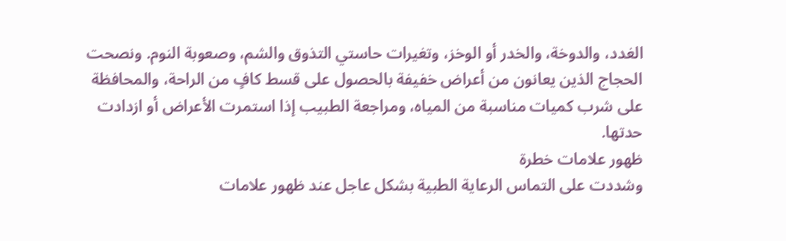الغدد، والدوخة، والخدر أو الوخز، وتغيرات حاستي التذوق والشم، وصعوبة النوم. ونصحت الحجاج الذين يعانون من أعراض خفيفة بالحصول على قسط كافٍ من الراحة، والمحافظة على شرب كميات مناسبة من المياه، ومراجعة الطبيب إذا استمرت الأعراض أو ازدادت حدتها.
ظهور علامات خطرة
وشددت على التماس الرعاية الطبية بشكل عاجل عند ظهور علامات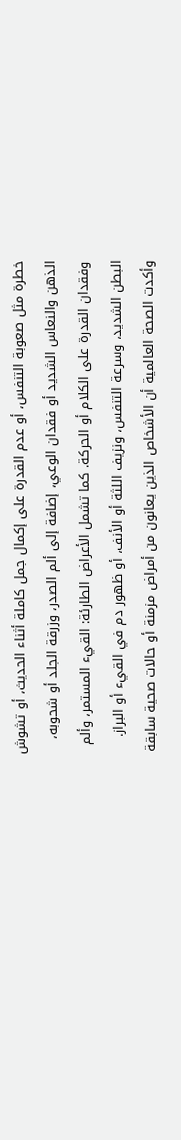خطرة مثل صعوبة التنفس، أو عدم القدرة على إكمال جمل كاملة أثناء الحديث، أو تشوش الذهن والنعاس الشديد أو فقدان الوعي، إضافة إلى ألم الصدر، وزرقة الجلد أو شحوبه، وفقدان القدرة على الكلام أو الحركة. كما تشمل الأعراض الطارئة: القيء المستمر، وألم البطن الشديد، وسرعة التنفس، ونزيف اللثة أو الأنف، أو ظهور دم في القيء أو البراز.
وأكدت الصحة العالمية أن الأشخاص الذين يعانون من أمراض مزمنة أو حالات صحية سابقة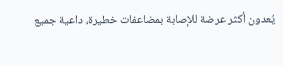يُعدون أكثر عرضة للإصابة بمضاعفات خطيرة، داعية جميع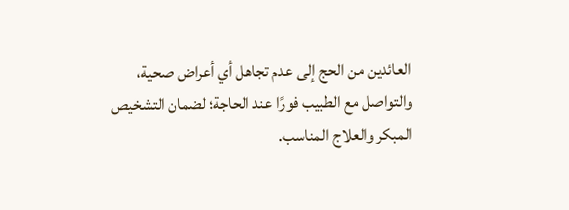العائدين من الحج إلى عدم تجاهل أي أعراض صحية، والتواصل مع الطبيب فورًا عند الحاجة؛ لضمان التشخيص المبكر والعلاج المناسب.